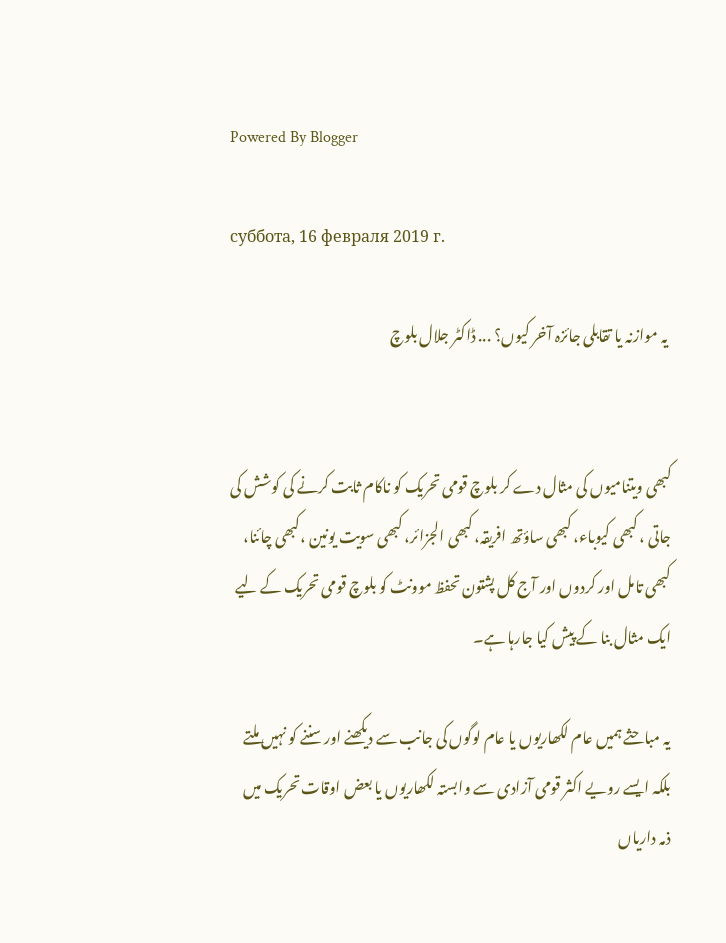Powered By Blogger

суббота, 16 февраля 2019 г.

 یہ موازنہ یا تقابلی جائزہ آخر کیوں؟ ... ڈاکٹر جلال بلوچ


کبھی ویتنامیوں کی مثال دے کر بلوچ قومی تحریک کو ناکام ثابت کرنے کی کوشش کی جاتی ، کبھی کیوباء، کبھی ساؤتھ افریقہ، کبھی الجزائر، کبھی سویت یونین ،کبھی چائنا، کبھی تامل اور کردوں اور آج کل پشتون تحفظ موونٹ کو بلوچ قومی تحریک کے لیے ایک مثال بنا کے پیش کیا جارہا ہے۔

یہ مباحثے ہمیں عام لکھاریوں یا عام لوگوں کی جانب سے دیکھنے اور سننے کو نہیں ملتے بلکہ ایسے رویے اکثر قومی آزادی سے وابستہ لکھاریوں یا بعض اوقات تحریک میں ذمہ داریاں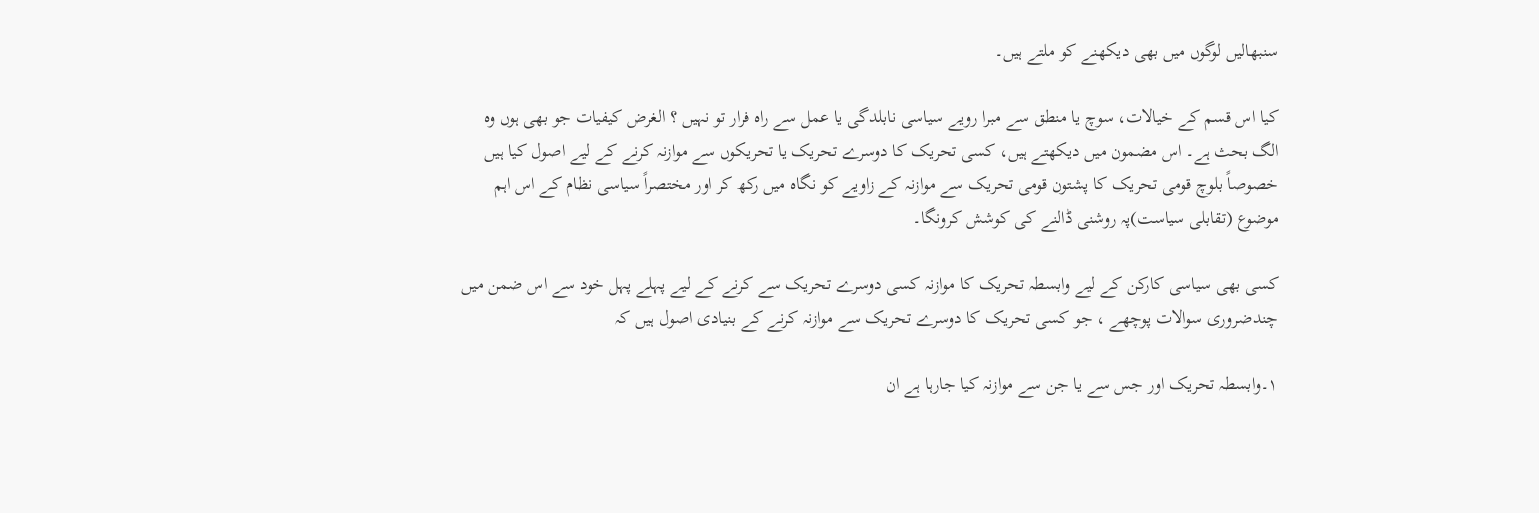سنبھالیں لوگوں میں بھی دیکھنے کو ملتے ہیں۔

کیا اس قسم کے خیالات، سوچ یا منطق سے مبرا رویے سیاسی نابلدگی یا عمل سے راہ فرار تو نہیں ؟ الغرض کیفیات جو بھی ہوں وہ الگ بحث ہے۔ اس مضمون میں دیکھتے ہیں، کسی تحریک کا دوسرے تحریک یا تحریکوں سے موازنہ کرنے کے لیے اصول کیا ہیں خصوصاً بلوچ قومی تحریک کا پشتون قومی تحریک سے موازنہ کے زاویے کو نگاہ میں رکھ کر اور مختصراً سیاسی نظام کے اس اہم موضوع (تقابلی سیاست)پہ روشنی ڈالنے کی کوشش کرونگا۔

کسی بھی سیاسی کارکن کے لیے وابسطہ تحریک کا موازنہ کسی دوسرے تحریک سے کرنے کے لیے پہلے پہل خود سے اس ضمن میں چندضروری سوالات پوچھے ، جو کسی تحریک کا دوسرے تحریک سے موازنہ کرنے کے بنیادی اصول ہیں کہ

۱۔وابسطہ تحریک اور جس سے یا جن سے موازنہ کیا جارہا ہے ان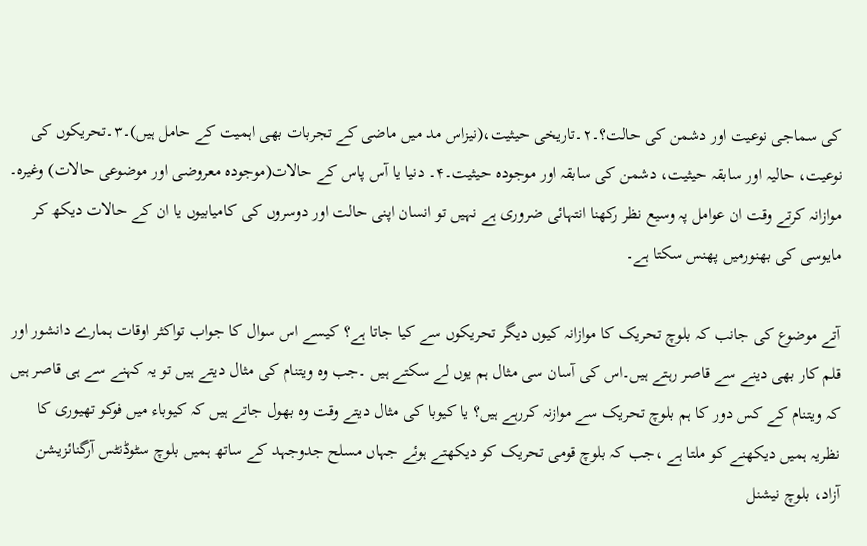کی سماجی نوعیت اور دشمن کی حالت؟۔۲۔تاریخی حیثیت،(نیزاس مد میں ماضی کے تجربات بھی اہمیت کے حامل ہیں)۔۳۔تحریکوں کی نوعیت، حالیہ اور سابقہ حیثیت، دشمن کی سابقہ اور موجودہ حیثیت۔۴۔ دنیا یا آس پاس کے حالات(موجودہ معروضی اور موضوعی حالات) وغیرہ۔ موازانہ کرتے وقت ان عوامل پہ وسیع نظر رکھنا انتہائی ضروری ہے نہیں تو انسان اپنی حالت اور دوسروں کی کامیابیوں یا ان کے حالات دیکھ کر مایوسی کی بھنورمیں پھنس سکتا ہے۔

آتے موضوع کی جانب کہ بلوچ تحریک کا موازانہ کیوں دیگر تحریکوں سے کیا جاتا ہے؟ کیسے اس سوال کا جواب تواکثر اوقات ہمارے دانشور اور قلم کار بھی دینے سے قاصر رہتے ہیں۔اس کی آسان سی مثال ہم یوں لے سکتے ہیں ۔جب وہ ویتنام کی مثال دیتے ہیں تو یہ کہنے سے ہی قاصر ہیں کہ ویتنام کے کس دور کا ہم بلوچ تحریک سے موازنہ کررہے ہیں؟ یا کیوبا کی مثال دیتے وقت وہ بھول جاتے ہیں کہ کیوباء میں فوکو تھیوری کا نظریہ ہمیں دیکھنے کو ملتا ہے ،جب کہ بلوچ قومی تحریک کو دیکھتے ہوئے جہاں مسلح جدوجہد کے ساتھ ہمیں بلوچ سٹوڈنٹس آرگنائزیشن آزاد، بلوچ نیشنل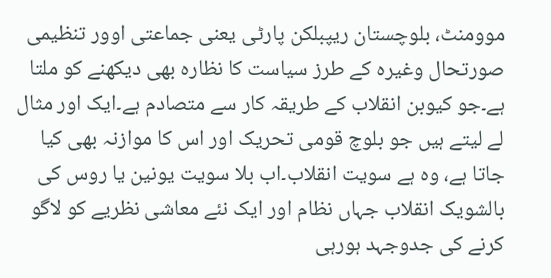موومنٹ، بلوچستان ریپبلکن پارٹی یعنی جماعتی اوور تنظیمی صورتحال وغیرہ کے طرز سیاست کا نظارہ بھی دیکھنے کو ملتا ہے۔جو کیوبن انقلاب کے طریقہ کار سے متصادم ہے۔ایک اور مثال لے لیتے ہیں جو بلوچ قومی تحریک اور اس کا موازنہ بھی کیا جاتا ہے، وہ ہے سویت انقلاب۔اب بلا سویت یونین یا روس کی بالشویک انقلاب جہاں نظام اور ایک نئے معاشی نظریے کو لاگو کرنے کی جدوجہد ہورہی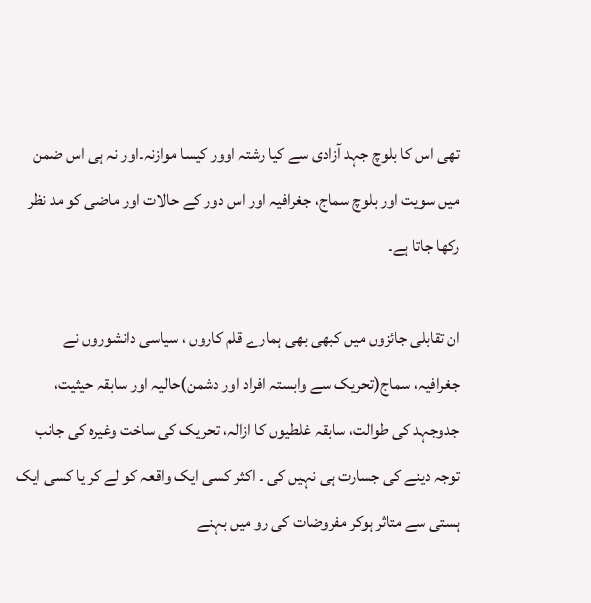تھی اس کا بلوچ جہد آزادی سے کیا رشتہ اوور کیسا موازنہ۔اور نہ ہی اس ضمن میں سویت اور بلوچ سماج، جغرافیہ اور اس دور کے حالات اور ماضی کو مد نظر رکھا جاتا ہے۔

ان تقابلی جائزوں میں کبھی بھی ہمارے قلم کاروں ، سیاسی دانشوروں نے جغرافیہ، سماج(تحریک سے وابستہ افراد اور دشمن)حالیہ اور سابقہ حیثیت، جدوجہد کی طوالت، سابقہ غلطیوں کا ازالہ، تحریک کی ساخت وغیرہ کی جانب توجہ دینے کی جسارت ہی نہیں کی ۔ اکثر کسی ایک واقعہ کو لے کر یا کسی ایک ہستی سے متاثر ہوکر مفروضات کی رو میں بہنے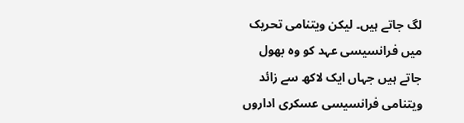لگ جاتے ہیں۔ لیکن ویتنامی تحریک میں فرانسیسی عہد کو وہ بھول جاتے ہیں جہاں ایک لاکھ سے زائد ویتنامی فرانسیسی عسکری اداروں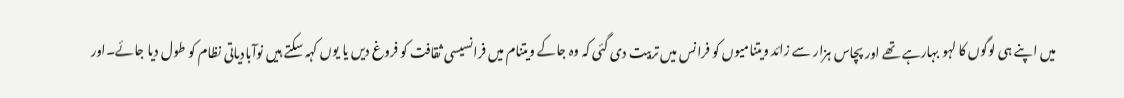میں اپنے ہی لوگوں کا لہو بہارہے تھے اور پچاس ہزار سے زائد ویتنامیوں کو فرانس میں تربیت دی گئی کہ وہ جاکے ویتنام میں فرانسیسی ثقافت کو فروغ دیں یا یوں کہہ سکتے ہیں نوآبادیاتی نظام کو طول دیا جائے۔اور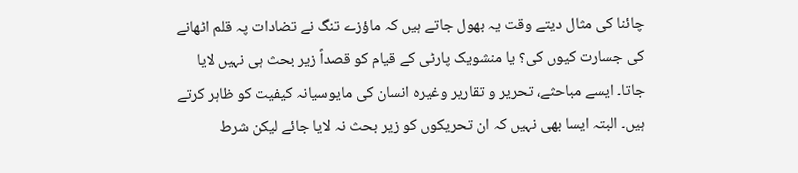چائنا کی مثال دیتے وقت یہ بھول جاتے ہیں کہ ماؤزے تنگ نے تضادات پہ قلم اٹھانے کی جسارت کیوں کی؟ یا منشویک پارٹی کے قیام کو قصداً زیر بحث ہی نہیں لایا جاتا۔ ایسے مباحثے، تحریر و تقاریر وغیرہ انسان کی مایوسیانہ کیفیت کو ظاہر کرتے ہیں۔ البتہ ایسا بھی نہیں کہ ان تحریکوں کو زیر بحث نہ لایا جائے لیکن شرط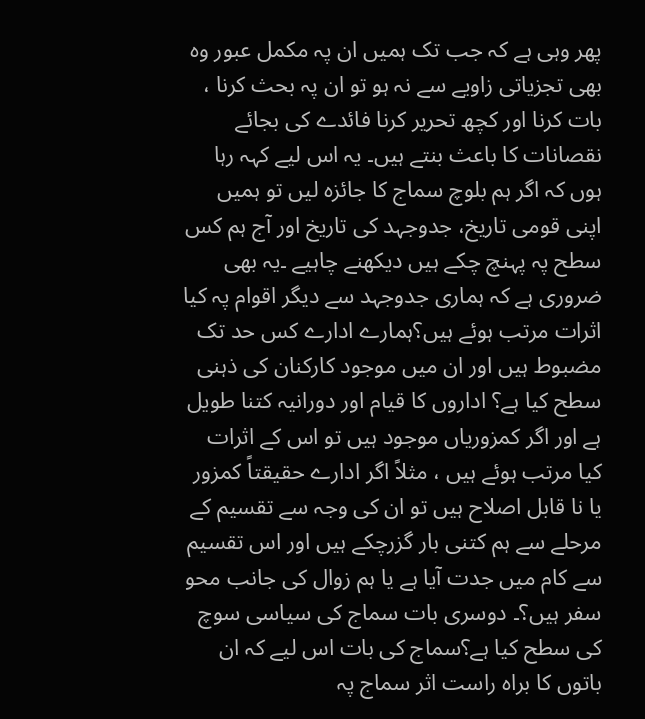پھر وہی ہے کہ جب تک ہمیں ان پہ مکمل عبور وہ بھی تجزیاتی زاویے سے نہ ہو تو ان پہ بحث کرنا ، بات کرنا اور کچھ تحریر کرنا فائدے کی بجائے نقصانات کا باعث بنتے ہیں۔ یہ اس لیے کہہ رہا ہوں کہ اگر ہم بلوچ سماج کا جائزہ لیں تو ہمیں اپنی قومی تاریخ، جدوجہد کی تاریخ اور آج ہم کس سطح پہ پہنچ چکے ہیں دیکھنے چاہیے ۔یہ بھی ضروری ہے کہ ہماری جدوجہد سے دیگر اقوام پہ کیا اثرات مرتب ہوئے ہیں؟ہمارے ادارے کس حد تک مضبوط ہیں اور ان میں موجود کارکنان کی ذہنی سطح کیا ہے؟ اداروں کا قیام اور دورانیہ کتنا طویل ہے اور اگر کمزوریاں موجود ہیں تو اس کے اثرات کیا مرتب ہوئے ہیں ، مثلاً اگر ادارے حقیقتاً کمزور یا نا قابل اصلاح ہیں تو ان کی وجہ سے تقسیم کے مرحلے سے ہم کتنی بار گزرچکے ہیں اور اس تقسیم سے کام میں جدت آیا ہے یا ہم زوال کی جانب محو سفر ہیں؟۔ دوسری بات سماج کی سیاسی سوچ کی سطح کیا ہے؟سماج کی بات اس لیے کہ ان باتوں کا براہ راست اثر سماج پہ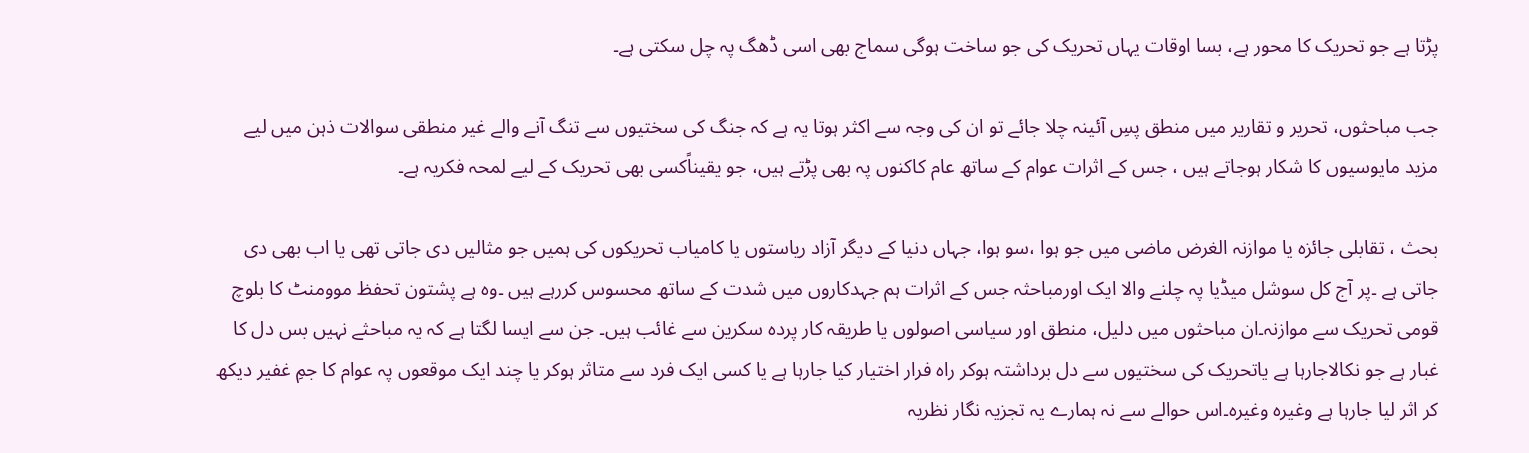پڑتا ہے جو تحریک کا محور ہے، بسا اوقات یہاں تحریک کی جو ساخت ہوگی سماج بھی اسی ڈھگ پہ چل سکتی ہے۔

جب مباحثوں، تحریر و تقاریر میں منطق پسِ آئینہ چلا جائے تو ان کی وجہ سے اکثر ہوتا یہ ہے کہ جنگ کی سختیوں سے تنگ آنے والے غیر منطقی سوالات ذہن میں لیے مزید مایوسیوں کا شکار ہوجاتے ہیں ، جس کے اثرات عوام کے ساتھ عام کاکنوں پہ بھی پڑتے ہیں، جو یقیناًکسی بھی تحریک کے لیے لمحہ فکریہ ہے۔

بحث ، تقابلی جائزہ یا موازنہ الغرض ماضی میں جو ہوا ،سو ہوا، جہاں دنیا کے دیگر آزاد ریاستوں یا کامیاب تحریکوں کی ہمیں جو مثالیں دی جاتی تھی یا اب بھی دی جاتی ہے ۔پر آج کل سوشل میڈیا پہ چلنے والا ایک اورمباحثہ جس کے اثرات ہم جہدکاروں میں شدت کے ساتھ محسوس کررہے ہیں ۔وہ ہے پشتون تحفظ موومنٹ کا بلوچ قومی تحریک سے موازنہ۔ان مباحثوں میں دلیل، منطق اور سیاسی اصولوں یا طریقہ کار پردہ سکرین سے غائب ہیں۔ جن سے ایسا لگتا ہے کہ یہ مباحثے نہیں بس دل کا غبار ہے جو نکالاجارہا ہے یاتحریک کی سختیوں سے دل برداشتہ ہوکر راہ فرار اختیار کیا جارہا ہے یا کسی ایک فرد سے متاثر ہوکر یا چند ایک موقعوں پہ عوام کا جمِ غفیر دیکھ کر اثر لیا جارہا ہے وغیرہ وغیرہ۔اس حوالے سے نہ ہمارے یہ تجزیہ نگار نظریہ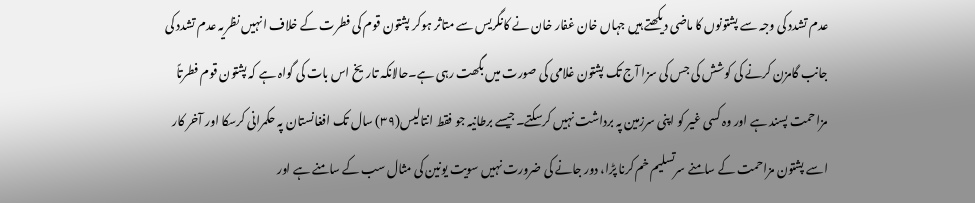عدم تشدد کی وجہ سے پشتونوں کا ماضی دیکھتے ہیں جہاں خان غفار خان نے کانگریس سے متاثر ہوکر پشتون قوم کی فطرت کے خلاف انہیں نظریہ عدم تشدد کی جانب گامزن کرنے کی کوشش کی جس کی سزا آج تک پشتون غلامی کی صورت میں بگھت رہی ہے۔حالانکہ تاریخ اس بات کی گواہ ہے کہ پشتون قوم فطرتاً مزاحمت پسند ہے اور وہ کسی غیر کو اپنی سرزمین پہ برداشت نہیں کرسکتے۔جیسے برطانیہ جو فقط انتالیس(۳۹) سال تک افغانستان پہ حکمرانی کرسکا اور آخر کار اسے پشتون مزاحمت کے سامنے سرتسلیم خم کرنا پڑا، دور جانے کی ضرورت نہیں سویت یونین کی مثال سب کے سامنے ہے اور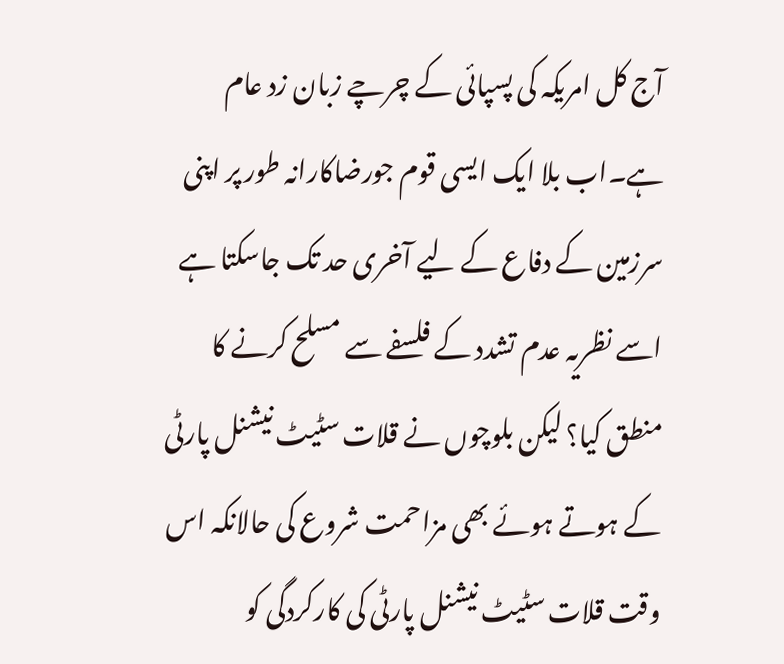آج کل امریکہ کی پسپائی کے چرچے زبان زد عام ہے۔اب بلا ایک ایسی قوم جورضاکارانہ طور پر اپنی سرزمین کے دفاع کے لیے آخری حد تک جاسکتا ہے اسے نظریہ عدم تشدد کے فلسفے سے مسلح کرنے کا منطق کیا؟ لیکن بلوچوں نے قلات سٹیٹ نیشنل پارٹی کے ہوتے ہوئے بھی مزاحمت شروع کی حالانکہ اس وقت قلات سٹیٹ نیشنل پارٹی کی کارکردگی کو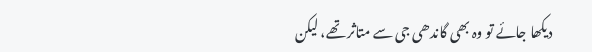دیکھا جائے تو وہ بھی گاندھی جی سے متاثر تھے، لیکن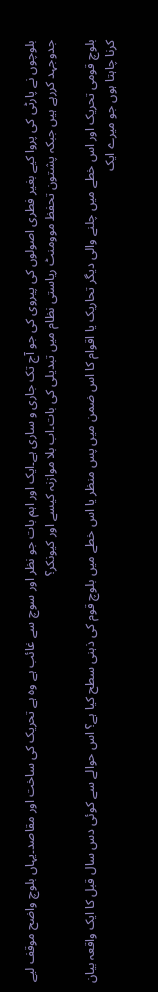بلوچوں نے پارٹی کی پروا کیے بغیر فطری اصولوں کی پیروی کی جو آج تک جاری و ساری ہے۔ایک اور اہم بات جو نظر اور سوچ سے غائب ہے وہ ہے تحریک کی ساخت اور مقاصد۔یہاں بلوچ واضح موقف لیے جدوجہد کررہے ہیں جبکہ پشتون تحفظ موومنٹ ریاستی نظام میں تبدیلی کی بات۔اب بلا موازنہ کیسے اور کیونکر؟

بلوچ قومی تحریک اور اس خطے میں چلنے والی دیگر تحاریک یا اقوام کا اس ضمن میں پس منظر یا اس خطے میں بلوچ قوم کی ذہنی سطح کیا ہے؟ اس حوالے سے کوئی دس سال قبل کا ایک واقعہ بیان کرنا چاہتا ہوں جو میرے ایک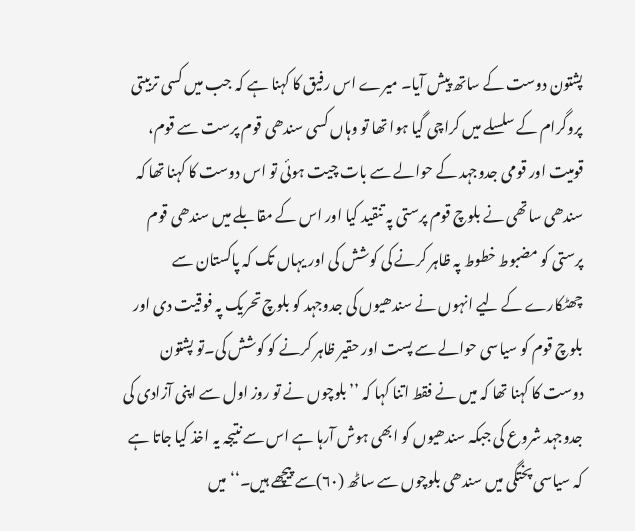پشتون دوست کے ساتھ پیش آیا۔ میرے اس رفیق کا کہنا ہے کہ جب میں کسی تربیتی پروگرام کے سلسلے میں کراچی گیا ہوا تھا تو وہاں کسی سندھی قوم پرست سے قوم، قومیت اور قومی جدوجہد کے حوالے سے بات چیت ہوئی تو اس دوست کا کہنا تھا کہ سندھی ساتھی نے بلوچ قوم پرستی پہ تنقید کیا اور اس کے مقابلے میں سندھی قوم پرستی کو مضبوط خطوط پہ ظاہر کرنے کی کوشش کی اور یہاں تک کہ پاکستان سے چھٹکارے کے لیے انہوں نے سندھیوں کی جدوجہد کو بلوچ تحریک پہ فوقیت دی اور بلوچ قوم کو سیاسی حوالے سے پست اور حقیر ظاہر کرنے کو کوشش کی۔تو پشتون دوست کا کہنا تھا کہ میں نے فقط اتنا کہا کہ ’’بلوچوں نے تو روز اول سے اپنی آزادی کی جدوجہد شروع کی جبکہ سندھیوں کو ابھی ہوش آرہا ہے اس سے نتیجہ یہ اخذ کیا جاتا ہے کہ سیاسی پختگی میں سندھی بلوچوں سے ساٹھ (۶۰)سے پیچھے ہیں۔‘‘ میں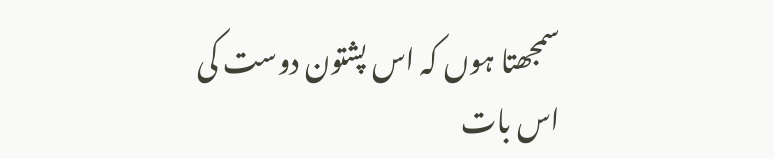سمجھتا ہوں کہ اس پشتون دوست کی اس بات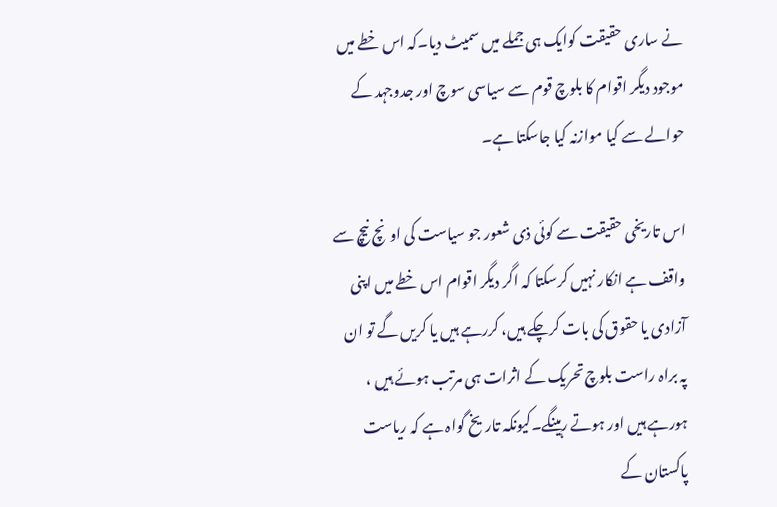نے ساری حقیقت کوایک ہی جملے میں سمیٹ دیا۔کہ اس خطے میں موجود دیگر اقوام کا بلوچ قوم سے سیاسی سوچ اور جدوجہد کے حوالے سے کیا موازنہ کیا جاسکتا ہے۔

اس تاریخی حقیقت سے کوئی ذی شعور جو سیاست کی اونچ نیچ سے واقف ہے انکار نہیں کرسکتا کہ اگر دیگر اقوام اس خطے میں اپنی آزادی یا حقوق کی بات کرچکے ہیں، کررہے ہیں یا کریں گے تو ان پہ براہ راست بلوچ تحریک کے اثرات ہی مرتب ہوئے ہیں ، ہورہے ہیں اور ہوتے رہینگے۔کیونکہ تاریخ گواہ ہے کہ ریاست پاکستان کے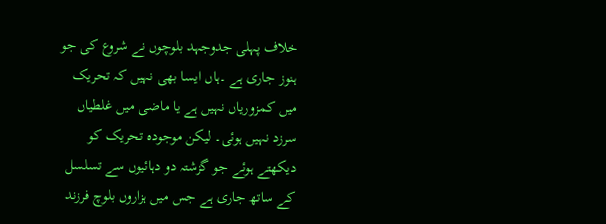خلاف پہلی جدوجہد بلوچوں نے شروع کی جو ہنوز جاری ہے ۔ہاں ایسا بھی نہیں کہ تحریک میں کمزوریاں نہیں ہے یا ماضی میں غلطیاں سرزد نہیں ہوئی۔ لیکن موجودہ تحریک کو دیکھتے ہوئے جو گزشتہ دو دہائیوں سے تسلسل کے ساتھ جاری ہے جس میں ہزاروں بلوچ فرزند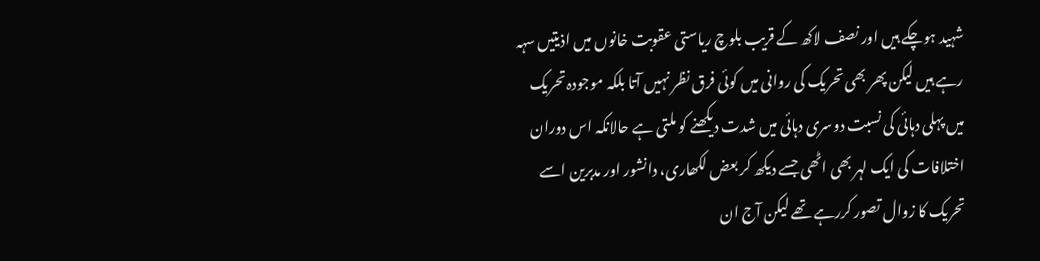شہید ہوچکے ہیں اور نصف لاکھ کے قریب بلوچ ریاستی عقوبت خانوں میں اذیتیں سہہ رہے ہیں لیکن پھر بھی تحریک کی روانی میں کوئی فرق نظر نہیں آتا بلکہ موجودہ تحریک میں پہلی دہائی کی نسبت دوسری دہائی میں شدت دیکھنے کو ملتی ہے حالانکہ اس دوران اختلافات کی ایک لہر بھی اٹھی جسے دیکھ کر بعض لکھاری، دانشور اور مدبرین اسے تحریک کا زوال تصور کررہے تھے لیکن آج ان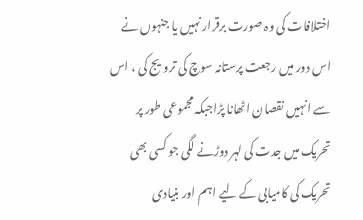اختلافات کی وہ صورت برقرار نہیں یا جنہوں نے اس دور میں رجعت پرستانہ سوچ کی ترویج کی ، اس سے انہیں نقصان اٹھانا پڑاجبکہ مجموعی طور پر تحریک میں جدت کی لہر دوڑنے لگی جو کسی بھی تحریک کی کامیابی کے لیے اہم اور بنیادی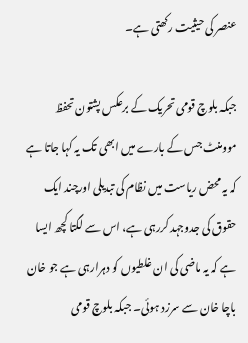عنصر کی حیثیت رکھتی ہے۔

جبکہ بلوچ قومی تحریک کے برعکس پشتون تحفظ موومنٹ جس کے بارے میں ابھی تک یہ کہا جاتا ہے کہ یہ محض ریاست میں نظام کی تبدیلی اورچند ایک حقوق کی جدوجہد کررہی ہے، اس سے لگتا کچھ ایسا ہے کہ یہ ماضی کی ان غلطیوں کو دہرارہی ہے جو خان باچا خان سے سرزد ہوئی۔ جبکہ بلوچ قومی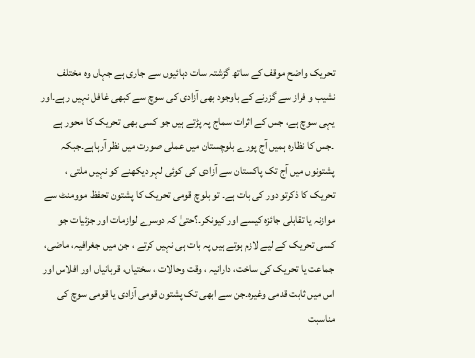تحریک واضح موقف کے ساتھ گزشتہ سات دہائیوں سے جاری ہے جہاں وہ مختلف نشیب و فراز سے گزرنے کے باوجود بھی آزادی کی سوچ سے کبھی غافل نہیں رہے۔اور یہی سوچ ہے، جس کے اثرات سماج پہ پڑتے ہیں جو کسی بھی تحریک کا محور ہے ۔جس کا نظارہ ہمیں آج پورے بلوچستان میں عملی صورت میں نظر آرہاہے۔جبکہ پشتونوں میں آج تک پاکستان سے آزادی کی کوئی لہر دیکھنے کو نہیں ملتی ، تحریک کا ذکرتو دور کی بات ہے۔ تو بلوچ قومی تحریک کا پشتون تحفظ موومنٹ سے موازنہ یا تقابلی جائزہ کیسے اور کیونکر۔؟حتیٰ کہ دوسرے لوازمات اور جزئیات جو کسی تحریک کے لیے لازم ہوتے ہیں پہ بات ہی نہیں کرتے ، جن میں جغرافیہ، ماضی، جماعت یا تحریک کی ساخت، دارانیہ ، وقت وحالات ، سختیاں، قربانیاں اور افلاس اور اس میں ثابت قدمی وغیرہ۔جن سے ابھی تک پشتون قومی آزادی یا قومی سوچ کی مناسبت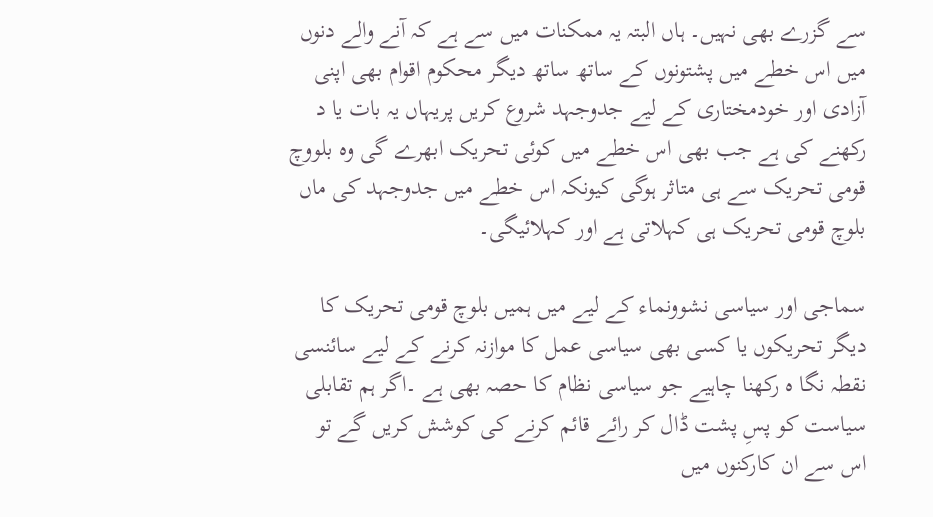سے گزرے بھی نہیں۔ ہاں البتہ یہ ممکنات میں سے ہے کہ آنے والے دنوں میں اس خطے میں پشتونوں کے ساتھ ساتھ دیگر محکوم اقوام بھی اپنی آزادی اور خودمختاری کے لیے جدوجہد شروع کریں پریہاں یہ بات یا د رکھنے کی ہے جب بھی اس خطے میں کوئی تحریک ابھرے گی وہ بلووچ قومی تحریک سے ہی متاثر ہوگی کیونکہ اس خطے میں جدوجہد کی ماں بلوچ قومی تحریک ہی کہلاتی ہے اور کہلائیگی۔

سماجی اور سیاسی نشوونماء کے لیے میں ہمیں بلوچ قومی تحریک کا دیگر تحریکوں یا کسی بھی سیاسی عمل کا موازنہ کرنے کے لیے سائنسی نقطہ نگا ہ رکھنا چاہیے جو سیاسی نظام کا حصہ بھی ہے ۔اگر ہم تقابلی سیاست کو پسِ پشت ڈال کر رائے قائم کرنے کی کوشش کریں گے تو اس سے ان کارکنوں میں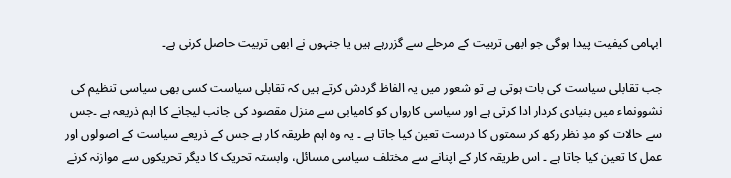ابہامی کیفیت پیدا ہوگی جو ابھی تربیت کے مرحلے سے گزررہے ہیں یا جنہوں نے ابھی تربیت حاصل کرنی ہے۔

جب تقابلی سیاست کی بات ہوتی ہے تو شعور میں یہ الفاظ گردش کرتے ہیں کہ تقابلی سیاست کسی بھی سیاسی تنظیم کی نشوونماء میں بنیادی کردار ادا کرتی ہے اور سیاسی کارواں کو کامیابی سے منزل مقصود کی جانب لیجانے کا اہم ذریعہ ہے ۔جس سے حالات کو مدِ نظر رکھ کر سمتوں کا درست تعین کیا جاتا ہے ۔ یہ وہ اہم طریقہ کار ہے جس کے ذریعے سیاست کے اصولوں اور عمل کا تعین کیا جاتا ہے ۔ اس طریقہ کار کے اپنانے سے مختلف سیاسی مسائل، وابستہ تحریک کا دیگر تحریکوں سے موازنہ کرنے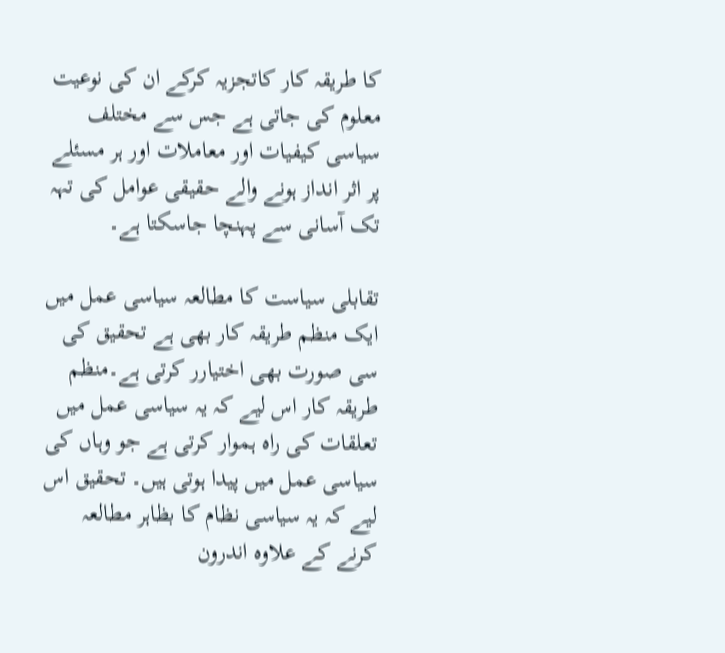کا طریقہ کار کاتجزیہ کرکے ان کی نوعیت معلوم کی جاتی ہے جس سے مختلف سیاسی کیفیات اور معاملات اور ہر مسئلے پر اثر انداز ہونے والے حقیقی عوامل کی تہہ تک آسانی سے پہنچا جاسکتا ہے۔

تقابلی سیاست کا مطالعہ سیاسی عمل میں ایک منظم طریقہ کار بھی ہے تحقیق کی سی صورت بھی اختیارر کرتی ہے۔منظم طریقہ کار اس لیے کہ یہ سیاسی عمل میں تعلقات کی راہ ہموار کرتی ہے جو وہاں کی سیاسی عمل میں پیدا ہوتی ہیں۔ تحقیق اس لیے کہ یہ سیاسی نظام کا بظاہر مطالعہ کرنے کے علاوہ اندرون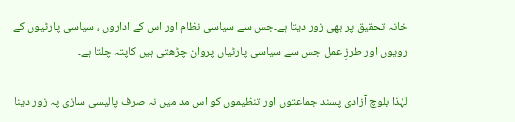خانہ تحقیق پر بھی زور دیتا ہے۔جس سے سیاسی نظام اور اس کے اداروں ، سیاسی پارٹیوں کے رویوں اور طرزِ عمل جس سے سیاسی پارٹیاں پروان چڑھتی ہیں کاپتہ چلتا ہے۔

لہٰذا بلوچ آزادی پسند جماعتوں اور تنظیموں کو اس مد میں نہ صرف پالیسی سازی پہ زور دینا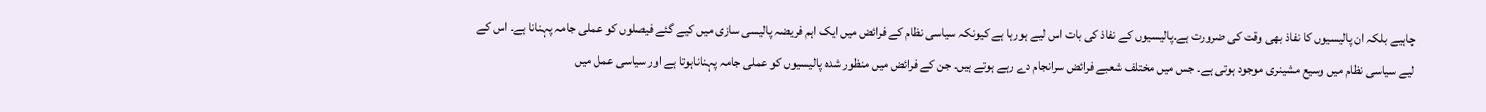چاہیے بلکہ ان پالیسیوں کا نفاذ بھی وقت کی ضرورت ہے۔پالیسیوں کے نفاذ کی بات اس لیے ہورہا ہے کیونکہ سیاسی نظام کے فرائض میں ایک اہم فریضہ پالیسی سازی میں کیے گئے فیصلوں کو عملی جامہ پہنانا ہے۔ اس کے لیے سیاسی نظام میں وسیع مشینری موجود ہوتی ہے۔ جس میں مختلف شعبے فرائض سرانجام دے رہے ہوتے ہیں۔ جن کے فرائض میں منظور شدہ پالیسیوں کو عملی جامہ پہناناہوتا ہے اور سیاسی عمل میں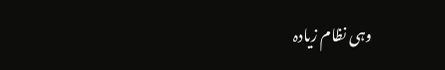وہی نظام زیادہ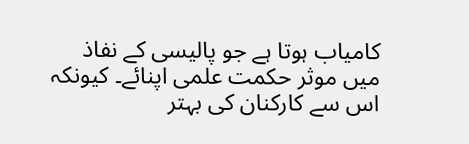کامیاب ہوتا ہے جو پالیسی کے نفاذ میں موثر حکمت علمی اپنائے۔ کیونکہ اس سے کارکنان کی بہتر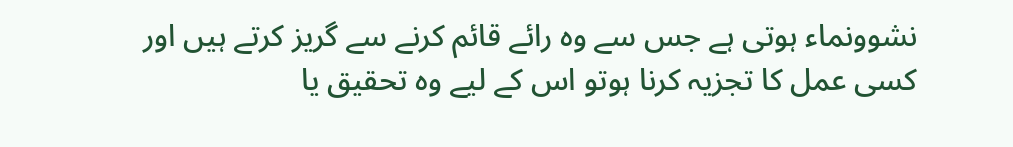نشوونماء ہوتی ہے جس سے وہ رائے قائم کرنے سے گریز کرتے ہیں اور کسی عمل کا تجزیہ کرنا ہوتو اس کے لیے وہ تحقیق یا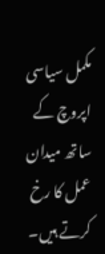مکمل سیاسی اپروچ کے ساتھ میدان عمل کا رخ کرتے ہیں۔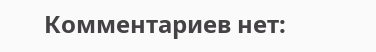Комментариев нет: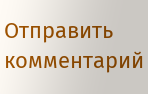Отправить комментарий